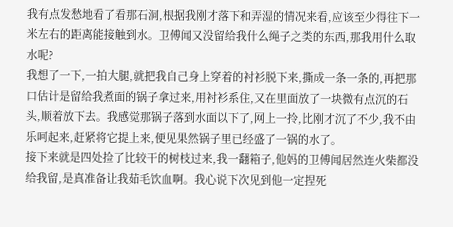我有点发愁地看了看那石洞,根据我刚才落下和弄湿的情况来看,应该至少得往下一米左右的距离能接触到水。卫傅闻又没留给我什么绳子之类的东西,那我用什么取水呢?
我想了一下,一拍大腿,就把我自己身上穿着的衬衫脱下来,撕成一条一条的,再把那口估计是留给我煮面的锅子拿过来,用衬衫系住,又在里面放了一块微有点沉的石头,顺着放下去。我感觉那锅子落到水面以下了,网上一拎,比刚才沉了不少,我不由乐呵起来,赶紧将它提上来,便见果然锅子里已经盛了一锅的水了。
接下来就是四处捡了比较干的树枝过来,我一翻箱子,他妈的卫傅闻居然连火柴都没给我留,是真准备让我茹毛饮血啊。我心说下次见到他一定捏死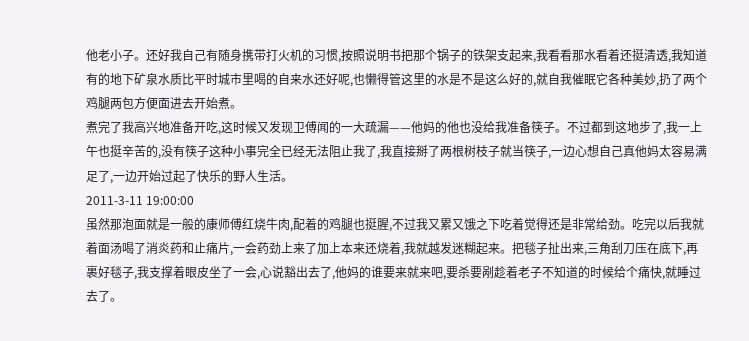他老小子。还好我自己有随身携带打火机的习惯,按照说明书把那个锅子的铁架支起来,我看看那水看着还挺清透,我知道有的地下矿泉水质比平时城市里喝的自来水还好呢,也懒得管这里的水是不是这么好的,就自我催眠它各种美妙,扔了两个鸡腿两包方便面进去开始煮。
煮完了我高兴地准备开吃,这时候又发现卫傅闻的一大疏漏——他妈的他也没给我准备筷子。不过都到这地步了,我一上午也挺辛苦的,没有筷子这种小事完全已经无法阻止我了,我直接掰了两根树枝子就当筷子,一边心想自己真他妈太容易满足了,一边开始过起了快乐的野人生活。
2011-3-11 19:00:00
虽然那泡面就是一般的康师傅红烧牛肉,配着的鸡腿也挺腥,不过我又累又饿之下吃着觉得还是非常给劲。吃完以后我就着面汤喝了消炎药和止痛片,一会药劲上来了加上本来还烧着,我就越发迷糊起来。把毯子扯出来,三角刮刀压在底下,再裹好毯子,我支撑着眼皮坐了一会,心说豁出去了,他妈的谁要来就来吧,要杀要剐趁着老子不知道的时候给个痛快,就睡过去了。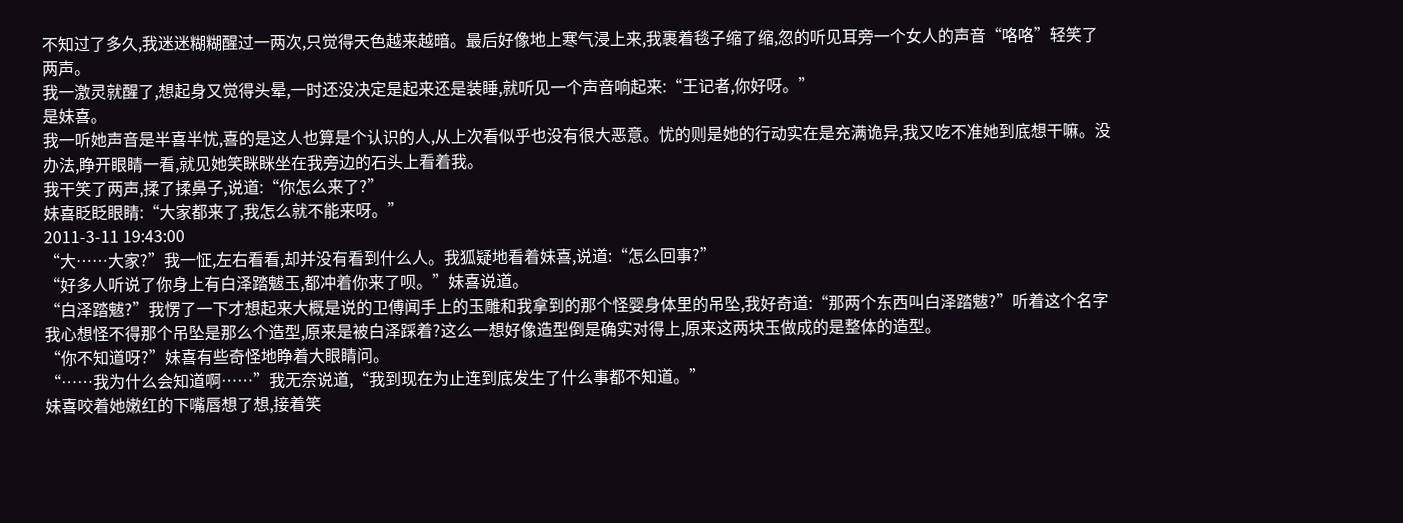不知过了多久,我迷迷糊糊醒过一两次,只觉得天色越来越暗。最后好像地上寒气浸上来,我裹着毯子缩了缩,忽的听见耳旁一个女人的声音“咯咯”轻笑了两声。
我一激灵就醒了,想起身又觉得头晕,一时还没决定是起来还是装睡,就听见一个声音响起来:“王记者,你好呀。”
是妹喜。
我一听她声音是半喜半忧,喜的是这人也算是个认识的人,从上次看似乎也没有很大恶意。忧的则是她的行动实在是充满诡异,我又吃不准她到底想干嘛。没办法,睁开眼睛一看,就见她笑眯眯坐在我旁边的石头上看着我。
我干笑了两声,揉了揉鼻子,说道:“你怎么来了?”
妹喜眨眨眼睛:“大家都来了,我怎么就不能来呀。”
2011-3-11 19:43:00
“大……大家?”我一怔,左右看看,却并没有看到什么人。我狐疑地看着妹喜,说道:“怎么回事?”
“好多人听说了你身上有白泽踏魃玉,都冲着你来了呗。”妹喜说道。
“白泽踏魃?”我愣了一下才想起来大概是说的卫傅闻手上的玉雕和我拿到的那个怪婴身体里的吊坠,我好奇道:“那两个东西叫白泽踏魃?”听着这个名字我心想怪不得那个吊坠是那么个造型,原来是被白泽踩着?这么一想好像造型倒是确实对得上,原来这两块玉做成的是整体的造型。
“你不知道呀?”妹喜有些奇怪地睁着大眼睛问。
“……我为什么会知道啊……”我无奈说道,“我到现在为止连到底发生了什么事都不知道。”
妹喜咬着她嫩红的下嘴唇想了想,接着笑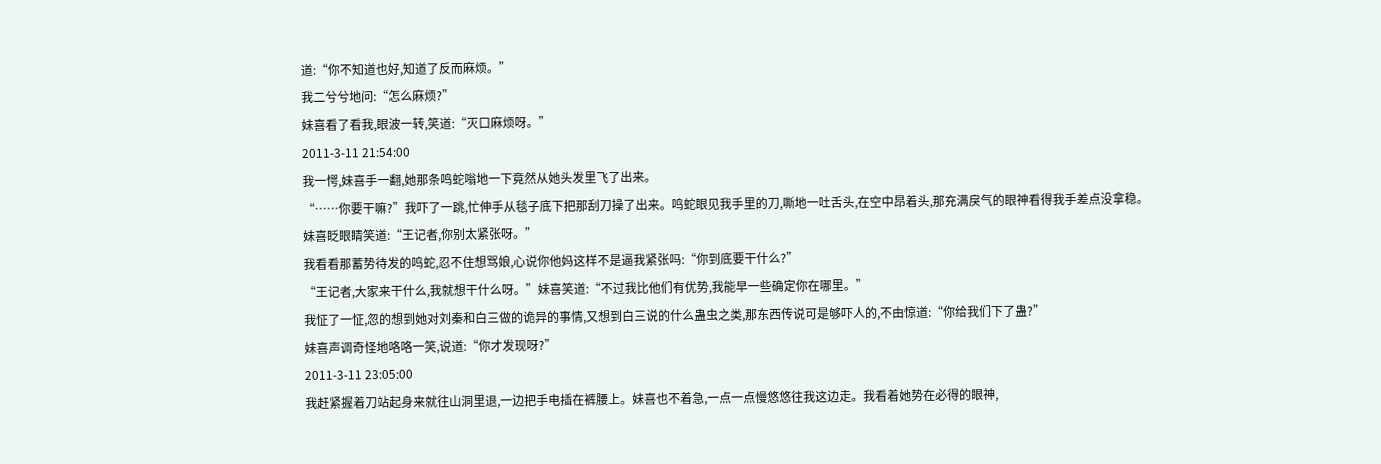道:“你不知道也好,知道了反而麻烦。”
我二兮兮地问:“怎么麻烦?”
妹喜看了看我,眼波一转,笑道:“灭口麻烦呀。”
2011-3-11 21:54:00
我一愕,妹喜手一翻,她那条鸣蛇嗡地一下竟然从她头发里飞了出来。
“……你要干嘛?”我吓了一跳,忙伸手从毯子底下把那刮刀操了出来。鸣蛇眼见我手里的刀,嘶地一吐舌头,在空中昂着头,那充满戾气的眼神看得我手差点没拿稳。
妹喜眨眼睛笑道:“王记者,你别太紧张呀。”
我看看那蓄势待发的鸣蛇,忍不住想骂娘,心说你他妈这样不是逼我紧张吗:“你到底要干什么?”
“王记者,大家来干什么,我就想干什么呀。”妹喜笑道:“不过我比他们有优势,我能早一些确定你在哪里。”
我怔了一怔,忽的想到她对刘秦和白三做的诡异的事情,又想到白三说的什么蛊虫之类,那东西传说可是够吓人的,不由惊道:“你给我们下了蛊?”
妹喜声调奇怪地咯咯一笑,说道:“你才发现呀?”
2011-3-11 23:05:00
我赶紧握着刀站起身来就往山洞里退,一边把手电插在裤腰上。妹喜也不着急,一点一点慢悠悠往我这边走。我看着她势在必得的眼神,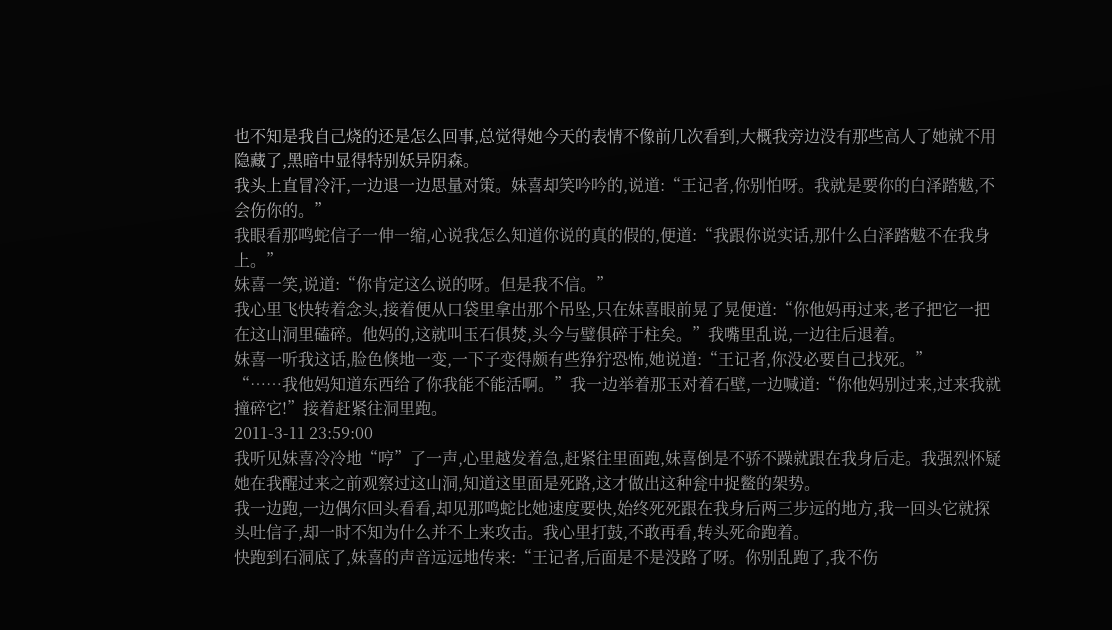也不知是我自己烧的还是怎么回事,总觉得她今天的表情不像前几次看到,大概我旁边没有那些高人了她就不用隐藏了,黑暗中显得特别妖异阴森。
我头上直冒冷汗,一边退一边思量对策。妹喜却笑吟吟的,说道:“王记者,你别怕呀。我就是要你的白泽踏魃,不会伤你的。”
我眼看那鸣蛇信子一伸一缩,心说我怎么知道你说的真的假的,便道:“我跟你说实话,那什么白泽踏魃不在我身上。”
妹喜一笑,说道:“你肯定这么说的呀。但是我不信。”
我心里飞快转着念头,接着便从口袋里拿出那个吊坠,只在妹喜眼前晃了晃便道:“你他妈再过来,老子把它一把在这山洞里磕碎。他妈的,这就叫玉石俱焚,头今与璧俱碎于柱矣。”我嘴里乱说,一边往后退着。
妹喜一听我这话,脸色倏地一变,一下子变得颇有些狰狞恐怖,她说道:“王记者,你没必要自己找死。”
“……我他妈知道东西给了你我能不能活啊。”我一边举着那玉对着石壁,一边喊道:“你他妈别过来,过来我就撞碎它!”接着赶紧往洞里跑。
2011-3-11 23:59:00
我听见妹喜冷冷地“哼”了一声,心里越发着急,赶紧往里面跑,妹喜倒是不骄不躁就跟在我身后走。我强烈怀疑她在我醒过来之前观察过这山洞,知道这里面是死路,这才做出这种瓮中捉鳖的架势。
我一边跑,一边偶尔回头看看,却见那鸣蛇比她速度要快,始终死死跟在我身后两三步远的地方,我一回头它就探头吐信子,却一时不知为什么并不上来攻击。我心里打鼓,不敢再看,转头死命跑着。
快跑到石洞底了,妹喜的声音远远地传来:“王记者,后面是不是没路了呀。你别乱跑了,我不伤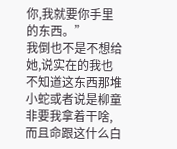你,我就要你手里的东西。”
我倒也不是不想给她,说实在的我也不知道这东西那堆小蛇或者说是柳童非要我拿着干啥,而且命跟这什么白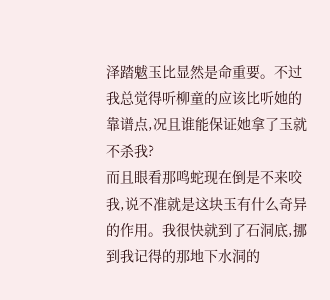泽踏魃玉比显然是命重要。不过我总觉得听柳童的应该比听她的靠谱点,况且谁能保证她拿了玉就不杀我?
而且眼看那鸣蛇现在倒是不来咬我,说不准就是这块玉有什么奇异的作用。我很快就到了石洞底,挪到我记得的那地下水洞的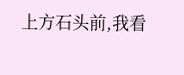上方石头前,我看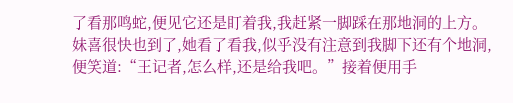了看那鸣蛇,便见它还是盯着我,我赶紧一脚踩在那地洞的上方。
妹喜很快也到了,她看了看我,似乎没有注意到我脚下还有个地洞,便笑道:“王记者,怎么样,还是给我吧。”接着便用手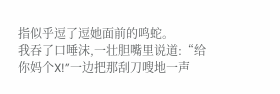指似乎逗了逗她面前的鸣蛇。
我吞了口唾沫,一壮胆嘴里说道:“给你妈个X!”一边把那刮刀嗖地一声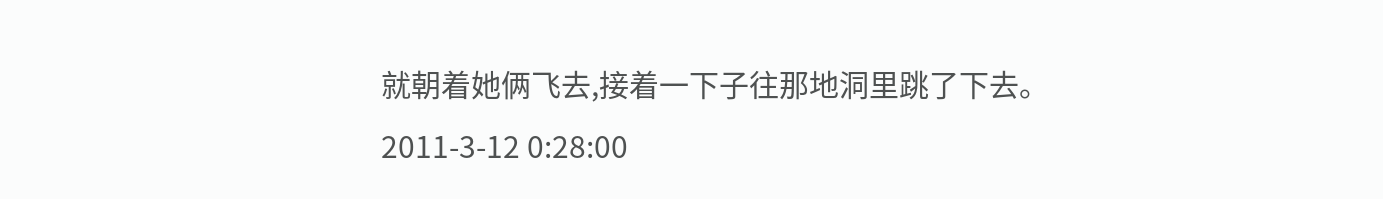就朝着她俩飞去,接着一下子往那地洞里跳了下去。
2011-3-12 0:28:00